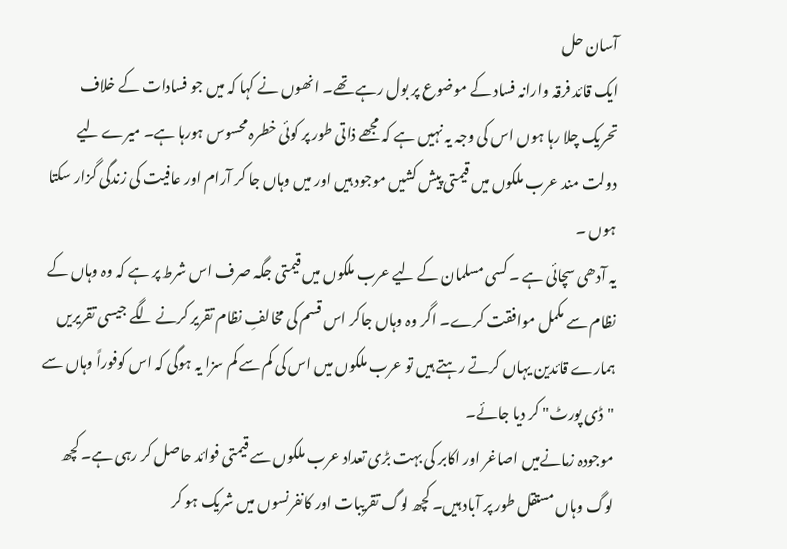آسان حل
ایک قائد فرقہ وارانہ فساد کے موضوع پر بول رہے تھے۔ انھوں نے کہا کہ میں جو فسادات کے خلاف تحریک چلا رہا ہوں اس کی وجہ یہ نہیں ہے کہ مجھے ذاتی طور پر کوئی خطرہ محسوس ہورہا ہے۔ میرے لیے دولت مند عرب ملکوں میں قیمتی پیش کشیں موجود ہیں اور میں وہاں جا کر آرام اور عافیت کی زندگی گزار سکتا ہوں ۔
یہ آدھی سچائی ہے ۔ کسی مسلمان کے لیے عرب ملکوں میں قیمتی جگہ صرف اس شرط پر ہے کہ وہ وہاں کے نظام سے مکمل موافقت کرے۔ اگر وہ وہاں جاکر اس قسم کی مخالفِ نظام تقریر کرنے لگے جیسی تقریریں ہمارے قائدین یہاں کرتے رہتے ہیں تو عرب ملکوں میں اس کی کم سے کم سزا یہ ہوگی کہ اس کوفوراً وہاں سے "ڈی پورٹ" کر دیا جائے۔
موجودہ زمانےمیں اصاغر اور اکابر کی بہت بڑی تعداد عرب ملکوں سے قیمتی فوائد حاصل کر رہی ہے۔ کچھ لوگ وہاں مستقل طور پر آباد ہیں۔ کچھ لوگ تقریبات اور کانفرنسوں میں شریک ہو کر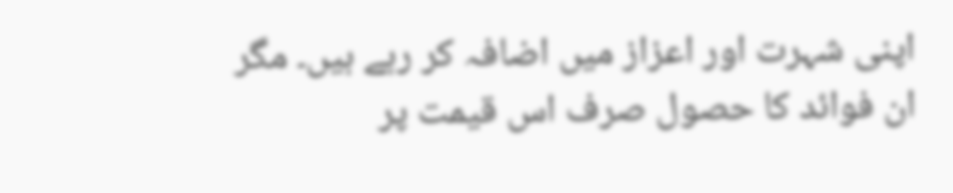اپنی شہرت اور اعزاز میں اضافہ کر رہے ہیں۔ مگر ان فوائد کا حصول صرف اس قیمت پر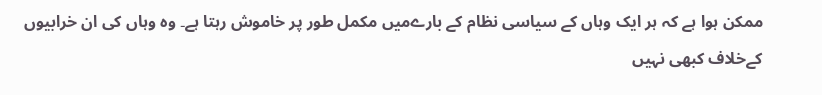ممکن ہوا ہے کہ ہر ایک وہاں کے سیاسی نظام کے بارےمیں مکمل طور پر خاموش رہتا ہے۔ وہ وہاں کی ان خرابیوں کےخلاف کبھی نہیں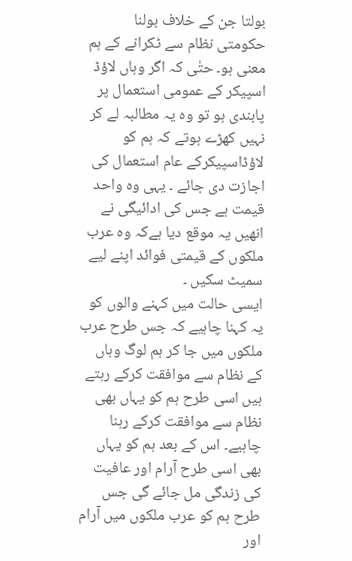بولتا جن کے خلاف بولنا حکومتی نظام سے ٹکرانے کے ہم معنی ہو۔ حتٰی کہ اگر وہاں لاؤڈ اسپیکر کے عمومی استعمال پر پابندی ہو تو وہ یہ مطالبہ لے کر نہیں کھڑے ہوتے کہ ہم کو لاؤڈاسپیکرکے عام استعمال کی اجازت دی جائے ۔ یہی وہ واحد قیمت ہے جس کی ادائیگی نے انھیں یہ موقع دیا ہےکہ وہ عرب ملکوں کے قیمتی فوائد اپنے لیے سمیٹ سکیں ۔
ایسی حالت میں کہنے والوں کو یہ کہنا چاہیے کہ جس طرح عرب ملکوں میں جا کر ہم لوگ وہاں کے نظام سے موافقت کرکے رہتے ہیں اسی طرح ہم کو یہاں بھی نظام سے موافقت کرکے رہنا چاہیے۔ اس کے بعد ہم کو یہاں بھی اسی طرح آرام اور عافیت کی زندگی مل جائے گی جس طرح ہم کو عرب ملکوں میں آرام اور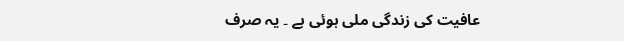عافیت کی زندگی ملی ہوئی ہے ۔ یہ صرف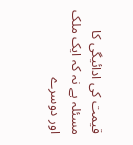قیمت کی ادائیگی کا مسئلہ ہے نہ کہ ایک ملک اور دوسرے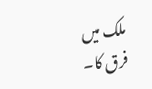ملک میں فرق کا۔